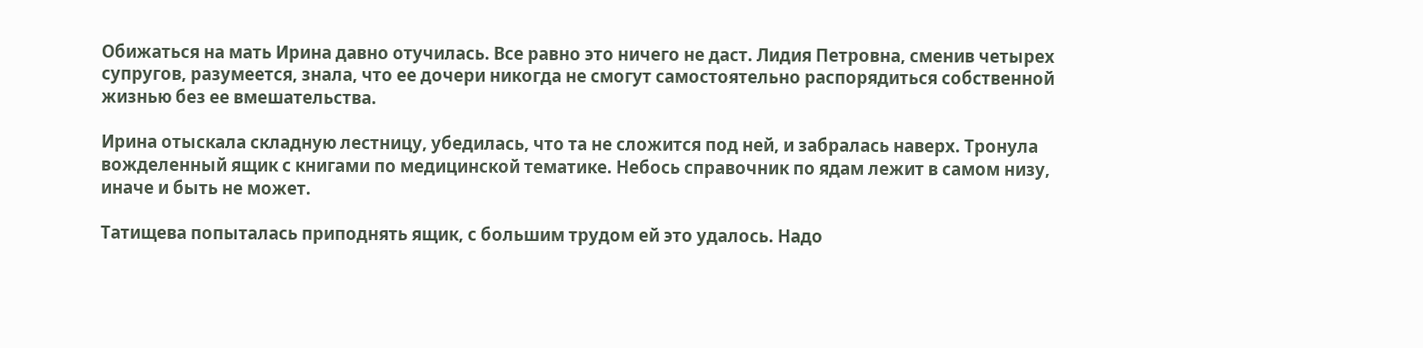Обижаться на мать Ирина давно отучилась. Все равно это ничего не даст. Лидия Петровна, сменив четырех супругов, разумеется, знала, что ее дочери никогда не смогут самостоятельно распорядиться собственной жизнью без ее вмешательства.

Ирина отыскала складную лестницу, убедилась, что та не сложится под ней, и забралась наверх. Тронула вожделенный ящик с книгами по медицинской тематике. Небось справочник по ядам лежит в самом низу, иначе и быть не может.

Татищева попыталась приподнять ящик, с большим трудом ей это удалось. Надо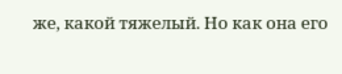же, какой тяжелый. Но как она его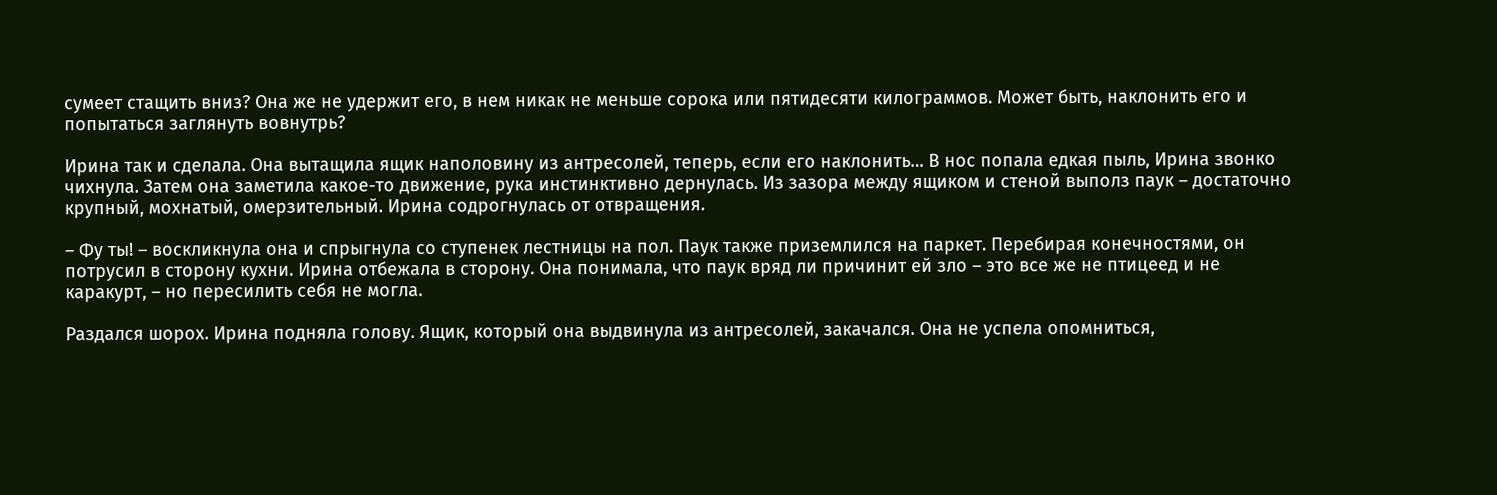сумеет стащить вниз? Она же не удержит его, в нем никак не меньше сорока или пятидесяти килограммов. Может быть, наклонить его и попытаться заглянуть вовнутрь?

Ирина так и сделала. Она вытащила ящик наполовину из антресолей, теперь, если его наклонить… В нос попала едкая пыль, Ирина звонко чихнула. Затем она заметила какое-то движение, рука инстинктивно дернулась. Из зазора между ящиком и стеной выполз паук – достаточно крупный, мохнатый, омерзительный. Ирина содрогнулась от отвращения.

– Фу ты! – воскликнула она и спрыгнула со ступенек лестницы на пол. Паук также приземлился на паркет. Перебирая конечностями, он потрусил в сторону кухни. Ирина отбежала в сторону. Она понимала, что паук вряд ли причинит ей зло – это все же не птицеед и не каракурт, – но пересилить себя не могла.

Раздался шорох. Ирина подняла голову. Ящик, который она выдвинула из антресолей, закачался. Она не успела опомниться,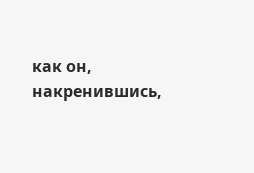как он, накренившись,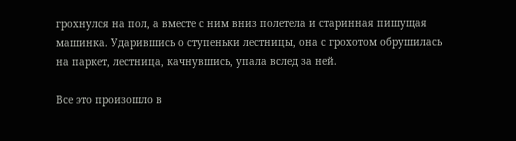грохнулся на пол, а вместе с ним вниз полетела и старинная пишущая машинка. Ударившись о ступеньки лестницы, она с грохотом обрушилась на паркет, лестница, качнувшись, упала вслед за ней.

Все это произошло в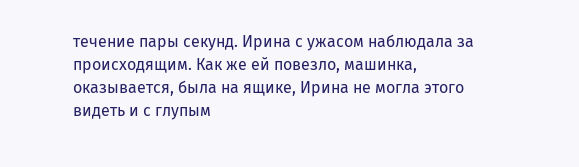течение пары секунд. Ирина с ужасом наблюдала за происходящим. Как же ей повезло, машинка, оказывается, была на ящике, Ирина не могла этого видеть и с глупым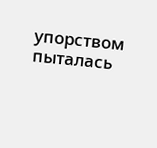упорством пыталась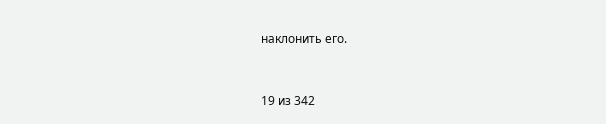наклонить его.



19 из 342